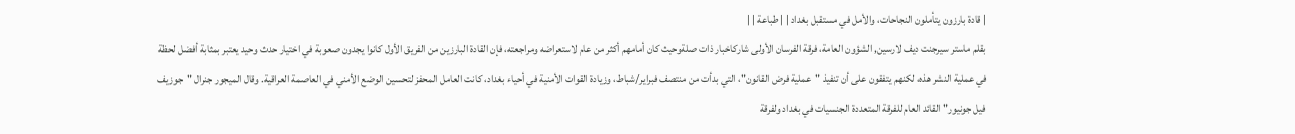| قادة بارزون يتأملون النجاحات، والأمل في مستقبل بغداد | | طباعة | |
بقلم ماستر سيرجنت ديف لارسين, الشؤون العامة، فرقة الفرسان الأولى شاركاخبار ذات صلةوحيث كان أمامهم أكثر من عام لاستعراضه ومراجعته، فإن القادة البارزين من الفريق الأول كانوا يجدون صعوبة في اختيار حدث وحيد يعتبر بمثابة أفضل لحظة في عملية النشر هذه، لكنهم يتفقون على أن تنفيذ "عملية فرض القانون"، التي بدأت من منتصف فبراير/شباط، وزيادة القوات الأمنية في أحياء بغداد، كانت العامل المحفز لتحسين الوضع الأمني في العاصمة العراقية. وقال الميجور جنرال "جوزيف فيل جونيور" القائد العام للفرقة المتعددة الجنسيات في بغداد ولفرقة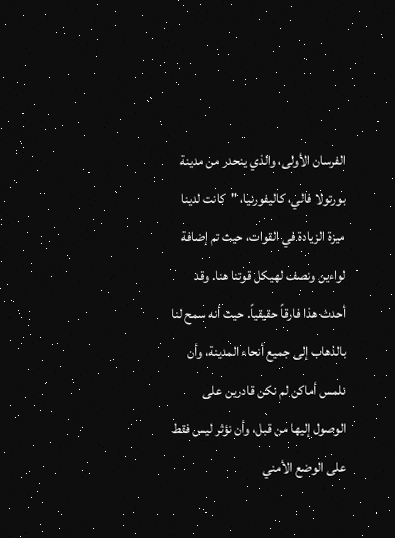الفرسان الأولى، والذي ينحدر من مدينة بورتولا فالي، كاليفورنيا، "كانت لدينا ميزة الزيادة في القوات، حيث تم إضافة لواءين ونصف لهيكل قوتنا هنا. وقد أحدث هذا فارقاً حقيقياً. حيث أنه سمح لنا بالذهاب إلى جميع أنحاء المدينة، وأن نلمس أماكن لم نكن قادرين على الوصول إليها من قبل، وأن نؤثر ليس فقط على الوضع الأمني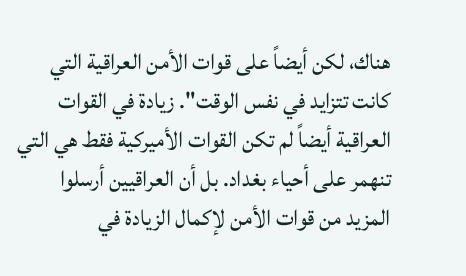هناك، لكن أيضاً على قوات الأمن العراقية التي كانت تتزايد في نفس الوقت". زيادة في القوات العراقية أيضاً لم تكن القوات الأميركية فقط هي التي تنهمر على أحياء بغداد. بل أن العراقيين أرسلوا المزيد من قوات الأمن لإكمال الزيادة في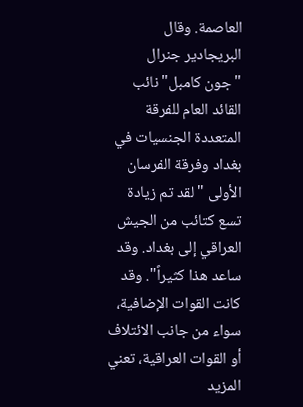العاصمة. وقال البريجادير جنرال "جون كامبل" نائب القائد العام للفرقة المتعددة الجنسيات في بغداد وفرقة الفرسان الأولى "لقد تم زيادة تسع كتائب من الجيش العراقي إلى بغداد. وقد ساعد هذا كثيراً". وقد كانت القوات الإضافية، سواء من جانب الائتلاف أو القوات العراقية، تعني المزيد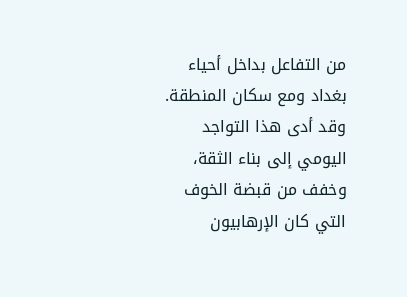من التفاعل بداخل أحياء بغداد ومع سكان المنطقة. وقد أدى هذا التواجد اليومي إلى بناء الثقة، وخفف من قبضة الخوف التي كان الإرهابيون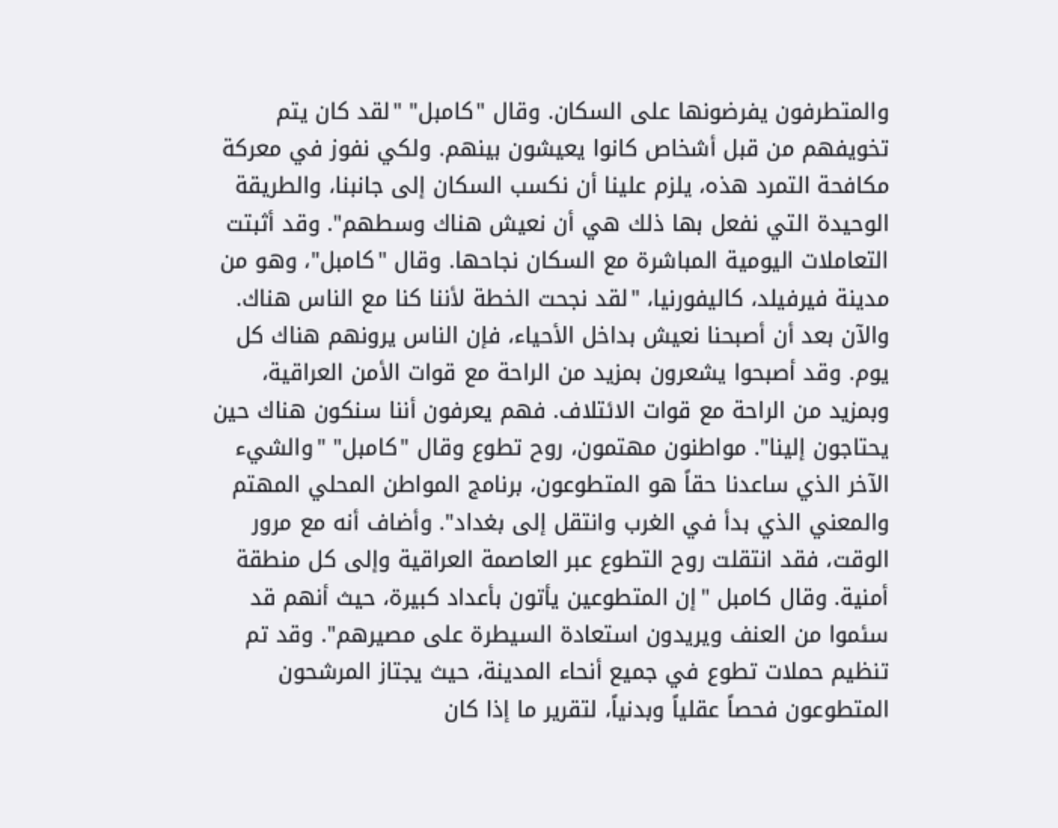والمتطرفون يفرضونها على السكان. وقال "كامبل" "لقد كان يتم تخويفهم من قبل أشخاص كانوا يعيشون بينهم. ولكي نفوز في معركة مكافحة التمرد هذه، يلزم علينا أن نكسب السكان إلى جانبنا، والطريقة الوحيدة التي نفعل بها ذلك هي أن نعيش هناك وسطهم". وقد أثبتت التعاملات اليومية المباشرة مع السكان نجاحها. وقال "كامبل"، وهو من مدينة فيرفيلد، كاليفورنيا، "لقد نجحت الخطة لأننا كنا مع الناس هناك. والآن بعد أن أصبحنا نعيش بداخل الأحياء، فإن الناس يرونهم هناك كل يوم. وقد أصبحوا يشعرون بمزيد من الراحة مع قوات الأمن العراقية، وبمزيد من الراحة مع قوات الائتلاف. فهم يعرفون أننا سنكون هناك حين يحتاجون إلينا". مواطنون مهتمون، روح تطوع وقال "كامبل" "والشيء الآخر الذي ساعدنا حقاً هو المتطوعون، برنامج المواطن المحلي المهتم والمعني الذي بدأ في الغرب وانتقل إلى بغداد". وأضاف أنه مع مرور الوقت، فقد انتقلت روح التطوع عبر العاصمة العراقية وإلى كل منطقة أمنية. وقال كامبل "إن المتطوعين يأتون بأعداد كبيرة، حيث أنهم قد سئموا من العنف ويريدون استعادة السيطرة على مصيرهم". وقد تم تنظيم حملات تطوع في جميع أنحاء المدينة، حيث يجتاز المرشحون المتطوعون فحصاً عقلياً وبدنياً، لتقرير ما إذا كان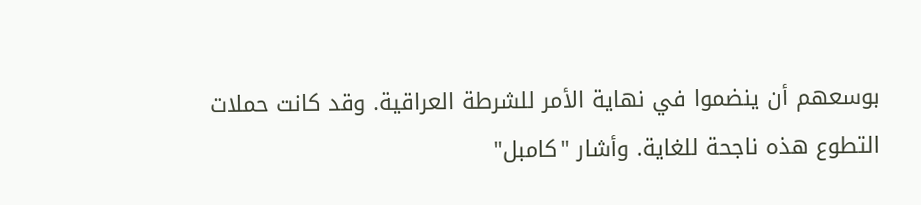بوسعهم أن ينضموا في نهاية الأمر للشرطة العراقية. وقد كانت حملات التطوع هذه ناجحة للغاية. وأشار "كامبل"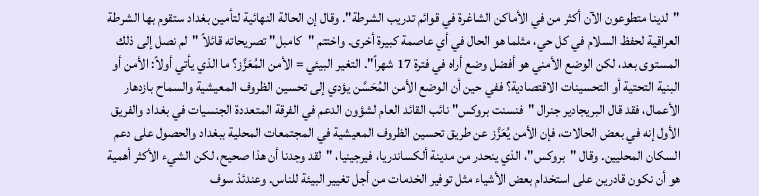"لدينا متطوعون الآن أكثر من في الأماكن الشاغرة في قوائم تدريب الشرطة". وقال إن الحالة النهائية لتأمين بغداد ستقوم بها الشرطة العراقية لحفظ السلام في كل حي، مثلما هو الحال في أي عاصمة كبيرة أخرى. واختتم "كامبل" تصريحاته قائلاً "لم نصل إلى ذلك المستوى بعد، لكن الوضع الأمني هو أفضل وضع أراه في فترة 17 شهراً". التغير البيئي = الأمن المُعَزَّز؟ ما الذي يأتي أولاً: الأمن أو البنية التحتية أو التحسينات الاقتصادية؟ ففي حين أن الوضع الأمن المُحَسَّن يؤدي إلى تحسين الظروف المعيشية والسماح بازدهار الأعمال، فقد قال البريجادير جنرال "فنسنت بروكس" نائب القائد العام لشؤون الدعم في الفرقة المتعددة الجنسيات في بغداد والفريق الأول إنه في بعض الحالات، فإن الأمن يُعَزَّز عن طريق تحسين الظروف المعيشية في المجتمعات المحلية ببغداد والحصول على دعم السكان المحليين. وقال "بروكس"، الذي ينحدر من مدينة ألكساندريا، فيرجينيا، "لقد وجدنا أن هذا صحيح، لكن الشيء الأكثر أهمية هو أن نكون قادرين على استخدام بعض الأشياء مثل توفير الخدمات من أجل تغيير البيئة للناس. وعندئذ سوف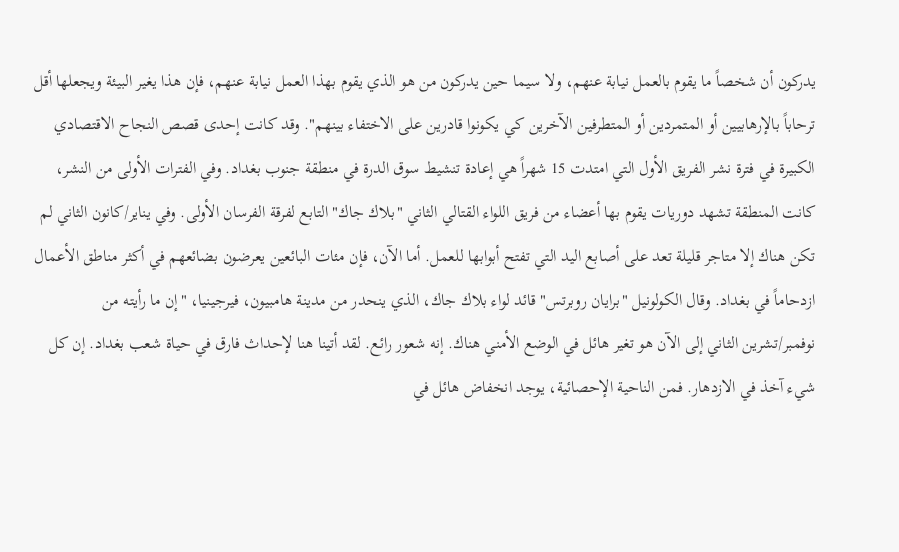يدركون أن شخصاً ما يقوم بالعمل نيابة عنهم، ولا سيما حين يدركون من هو الذي يقوم بهذا العمل نيابة عنهم، فإن هذا يغير البيئة ويجعلها أقل ترحاباً بالإرهابيين أو المتمردين أو المتطرفين الآخرين كي يكونوا قادرين على الاختفاء بينهم". وقد كانت إحدى قصص النجاح الاقتصادي الكبيرة في فترة نشر الفريق الأول التي امتدت 15 شهراً هي إعادة تنشيط سوق الدرة في منطقة جنوب بغداد. وفي الفترات الأولى من النشر، كانت المنطقة تشهد دوريات يقوم بها أعضاء من فريق اللواء القتالي الثاني "بلاك جاك" التابع لفرقة الفرسان الأولى. وفي يناير/كانون الثاني لم تكن هناك إلا متاجر قليلة تعد على أصابع اليد التي تفتح أبوابها للعمل. أما الآن، فإن مئات البائعين يعرضون بضائعهم في أكثر مناطق الأعمال ازدحاماً في بغداد. وقال الكولونيل "برايان روبرتس" قائد لواء بلاك جاك، الذي ينحدر من مدينة هامبيون، فيرجينيا، "إن ما رأيته من نوفمبر/تشرين الثاني إلى الآن هو تغير هائل في الوضع الأمني هناك. إنه شعور رائع. لقد أتينا هنا لإحداث فارق في حياة شعب بغداد. إن كل شيء آخذ في الازدهار. فمن الناحية الإحصائية، يوجد انخفاض هائل في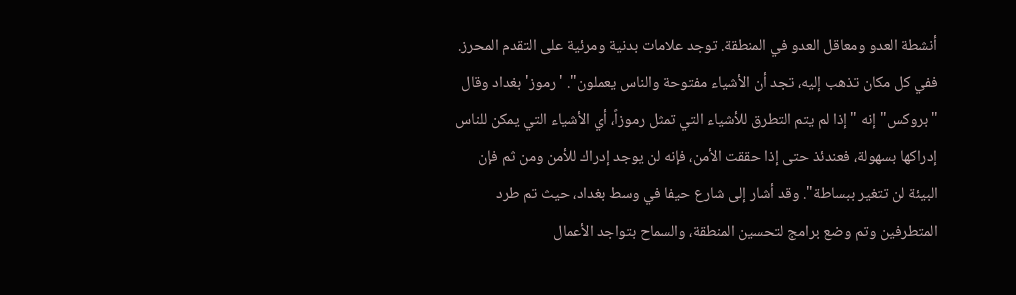أنشطة العدو ومعاقل العدو في المنطقة. توجد علامات بدنية ومرئية على التقدم المحرز. ففي كل مكان تذهب إليه، تجد أن الأشياء مفتوحة والناس يعملون". 'رموز' بغداد وقال "بروكس" إنه "إذا لم يتم التطرق للأشياء التي تمثل رموزاً، أي الأشياء التي يمكن للناس إدراكها بسهولة، فعندئذ حتى إذا حققت الأمن، فإنه لن يوجد إدراك للأمن ومن ثم فإن البيئة لن تتغير ببساطة". وقد أشار إلى شارع حيفا في وسط بغداد، حيث تم طرد المتطرفين وتم وضع برامج لتحسين المنطقة، والسماح بتواجد الأعمال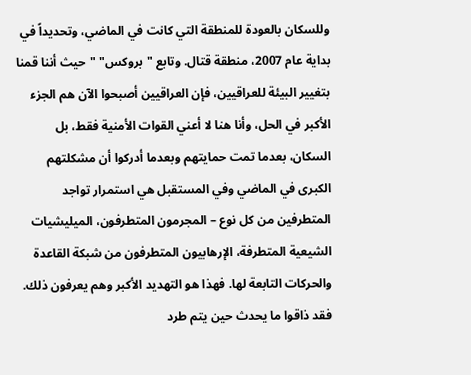وللسكان بالعودة للمنطقة التي كانت في الماضي، وتحديداً في بداية عام 2007، منطقة قتال. وتابع "بروكس" "حيث أننا قمنا بتغيير البيئة للعراقيين، فإن العراقيين أصبحوا الآن هم الجزء الأكبر في الحل، وأنا هنا لا أعني القوات الأمنية فقط، بل السكان، بعدما تمت حمايتهم وبعدما أدركوا أن مشكلتهم الكبرى في الماضي وفي المستقبل هي استمرار تواجد المتطرفين من كل نوع – المجرمون المتطرفون، الميليشيات الشيعية المتطرفة، الإرهابيون المتطرفون من شبكة القاعدة والحركات التابعة لها. فهذا هو التهديد الأكبر وهم يعرفون ذلك. فقد ذاقوا ما يحدث حين يتم طرد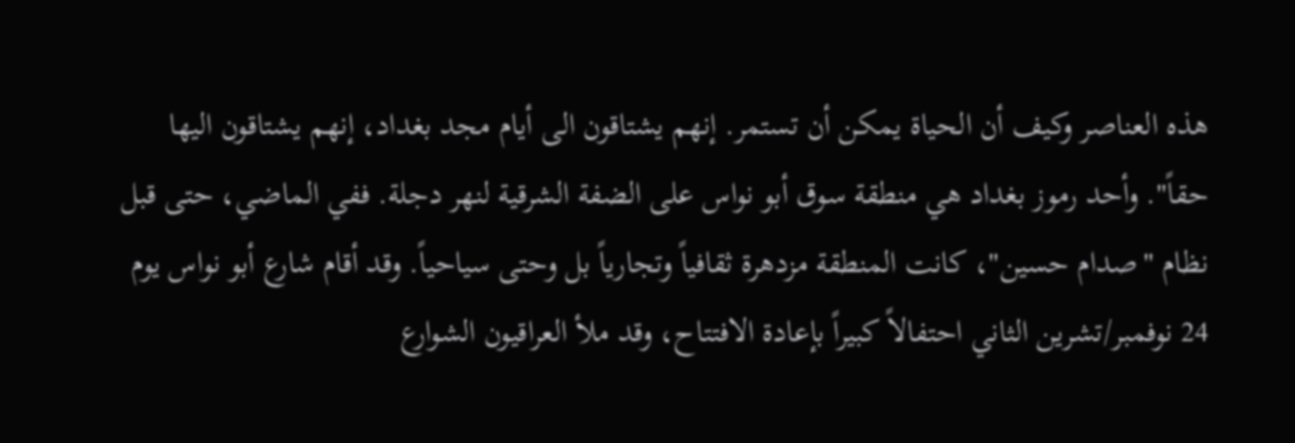هذه العناصر وكيف أن الحياة يمكن أن تستمر. إنهم يشتاقون الى أيام مجد بغداد، إنهم يشتاقون اليها حقاً". وأحد رموز بغداد هي منطقة سوق أبو نواس على الضفة الشرقية لنهر دجلة. ففي الماضي، حتى قبل نظام "صدام حسين"، كانت المنطقة مزدهرة ثقافياً وتجارياً بل وحتى سياحياً. وقد أقام شارع أبو نواس يوم 24 نوفمبر/تشرين الثاني احتفالاً كبيراً بإعادة الافتتاح، وقد ملأ العراقيون الشوارع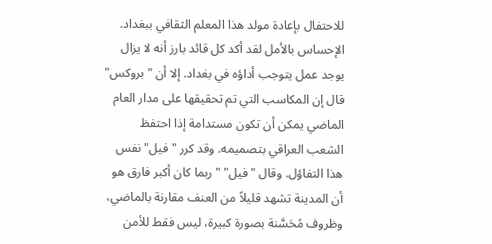للاحتفال بإعادة مولد هذا المعلم الثقافي ببغداد. الإحساس بالأمل لقد أكد كل قائد بارز أنه لا يزال يوجد عمل يتوجب أداؤه في بغداد. إلا أن "بروكس" قال إن المكاسب التي تم تحقيقها على مدار العام الماضي يمكن أن تكون مستدامة إذا احتفظ الشعب العراقي بتصميمه. وقد كرر "فيل" نفس هذا التفاؤل. وقال "فيل" "ربما كان أكبر فارق هو أن المدينة تشهد قليلاً من العنف مقارنة بالماضي، وظروف مُحَسَّنة بصورة كبيرة، ليس فقط للأمن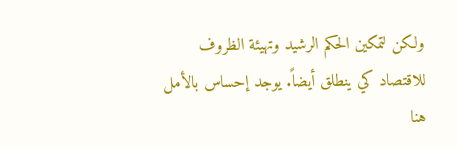ولكن لتمكين الحكم الرشيد وتهيئة الظروف للاقتصاد كي ينطلق أيضاً. يوجد إحساس بالأمل هنا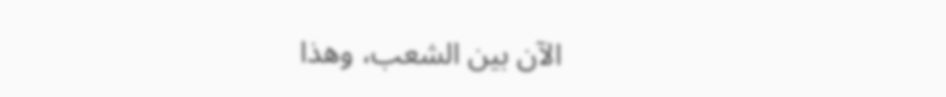الآن بين الشعب، وهذا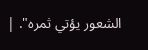الشعور يؤتي ثمره". |